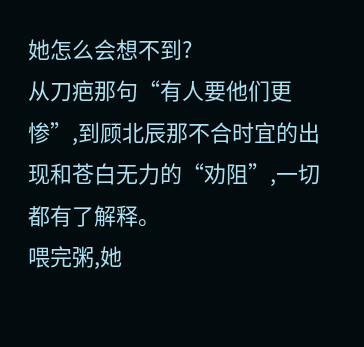她怎么会想不到?
从刀疤那句“有人要他们更惨”,到顾北辰那不合时宜的出现和苍白无力的“劝阻”,一切都有了解释。
喂完粥,她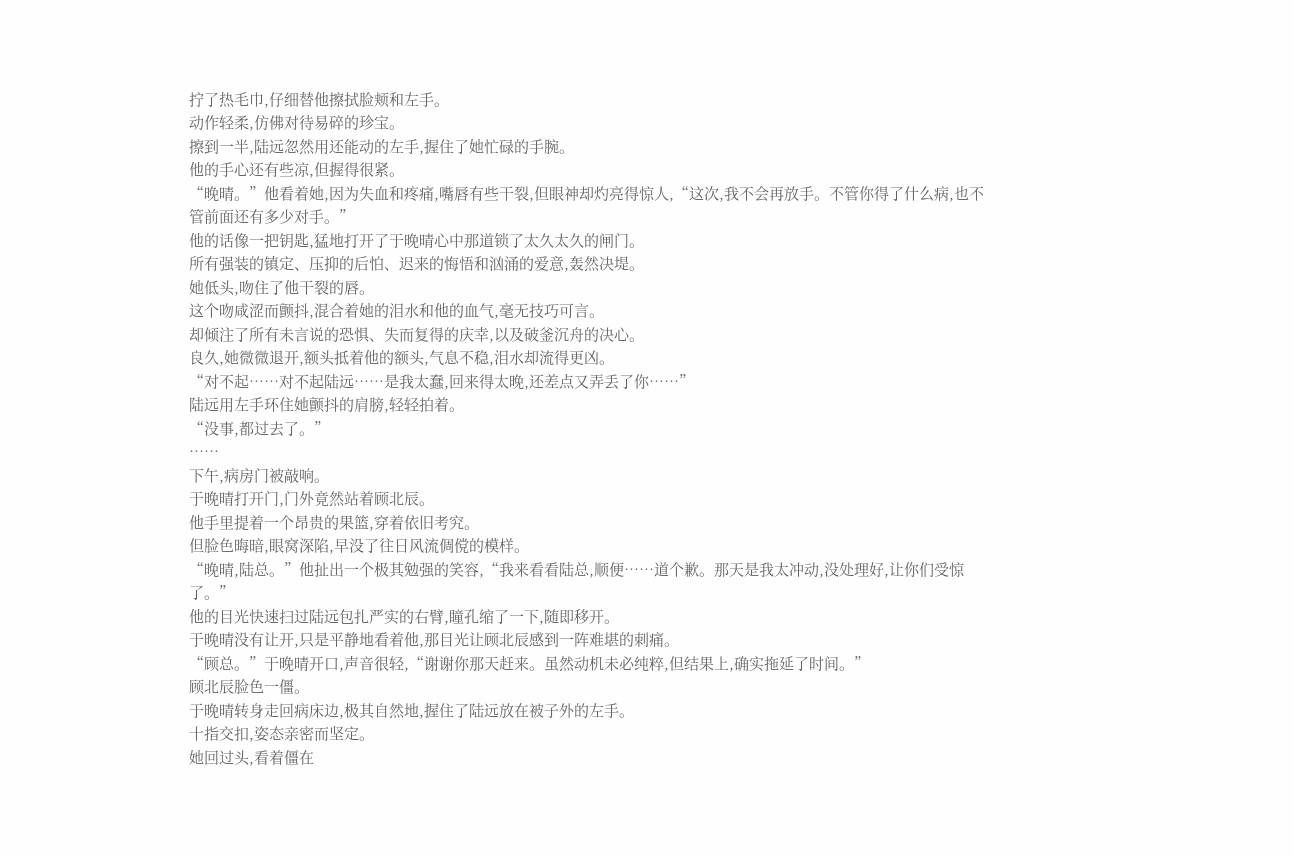拧了热毛巾,仔细替他擦拭脸颊和左手。
动作轻柔,仿佛对待易碎的珍宝。
擦到一半,陆远忽然用还能动的左手,握住了她忙碌的手腕。
他的手心还有些凉,但握得很紧。
“晚晴。”他看着她,因为失血和疼痛,嘴唇有些干裂,但眼神却灼亮得惊人,“这次,我不会再放手。不管你得了什么病,也不管前面还有多少对手。”
他的话像一把钥匙,猛地打开了于晚晴心中那道锁了太久太久的闸门。
所有强装的镇定、压抑的后怕、迟来的悔悟和汹涌的爱意,轰然决堤。
她低头,吻住了他干裂的唇。
这个吻咸涩而颤抖,混合着她的泪水和他的血气,毫无技巧可言。
却倾注了所有未言说的恐惧、失而复得的庆幸,以及破釜沉舟的决心。
良久,她微微退开,额头抵着他的额头,气息不稳,泪水却流得更凶。
“对不起……对不起陆远……是我太蠢,回来得太晚,还差点又弄丢了你……”
陆远用左手环住她颤抖的肩膀,轻轻拍着。
“没事,都过去了。”
……
下午,病房门被敲响。
于晚晴打开门,门外竟然站着顾北辰。
他手里提着一个昂贵的果篮,穿着依旧考究。
但脸色晦暗,眼窝深陷,早没了往日风流倜傥的模样。
“晚晴,陆总。”他扯出一个极其勉强的笑容,“我来看看陆总,顺便……道个歉。那天是我太冲动,没处理好,让你们受惊了。”
他的目光快速扫过陆远包扎严实的右臂,瞳孔缩了一下,随即移开。
于晚晴没有让开,只是平静地看着他,那目光让顾北辰感到一阵难堪的刺痛。
“顾总。”于晚晴开口,声音很轻,“谢谢你那天赶来。虽然动机未必纯粹,但结果上,确实拖延了时间。”
顾北辰脸色一僵。
于晚晴转身走回病床边,极其自然地,握住了陆远放在被子外的左手。
十指交扣,姿态亲密而坚定。
她回过头,看着僵在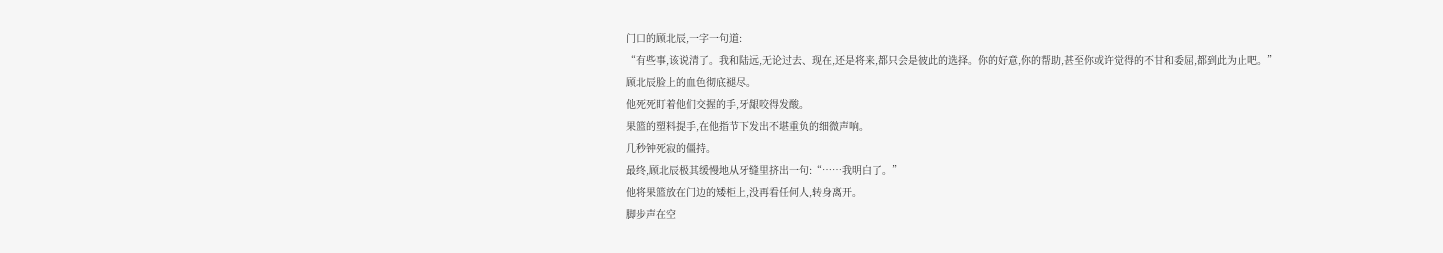门口的顾北辰,一字一句道:
“有些事,该说清了。我和陆远,无论过去、现在,还是将来,都只会是彼此的选择。你的好意,你的帮助,甚至你或许觉得的不甘和委屈,都到此为止吧。”
顾北辰脸上的血色彻底褪尽。
他死死盯着他们交握的手,牙龈咬得发酸。
果篮的塑料提手,在他指节下发出不堪重负的细微声响。
几秒钟死寂的僵持。
最终,顾北辰极其缓慢地从牙缝里挤出一句:“……我明白了。”
他将果篮放在门边的矮柜上,没再看任何人,转身离开。
脚步声在空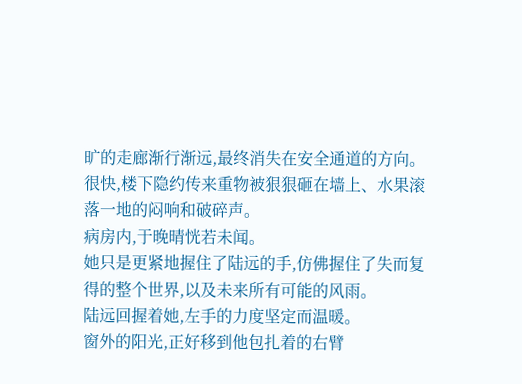旷的走廊渐行渐远,最终消失在安全通道的方向。
很快,楼下隐约传来重物被狠狠砸在墙上、水果滚落一地的闷响和破碎声。
病房内,于晚晴恍若未闻。
她只是更紧地握住了陆远的手,仿佛握住了失而复得的整个世界,以及未来所有可能的风雨。
陆远回握着她,左手的力度坚定而温暖。
窗外的阳光,正好移到他包扎着的右臂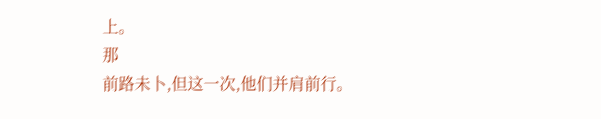上。
那
前路未卜,但这一次,他们并肩前行。